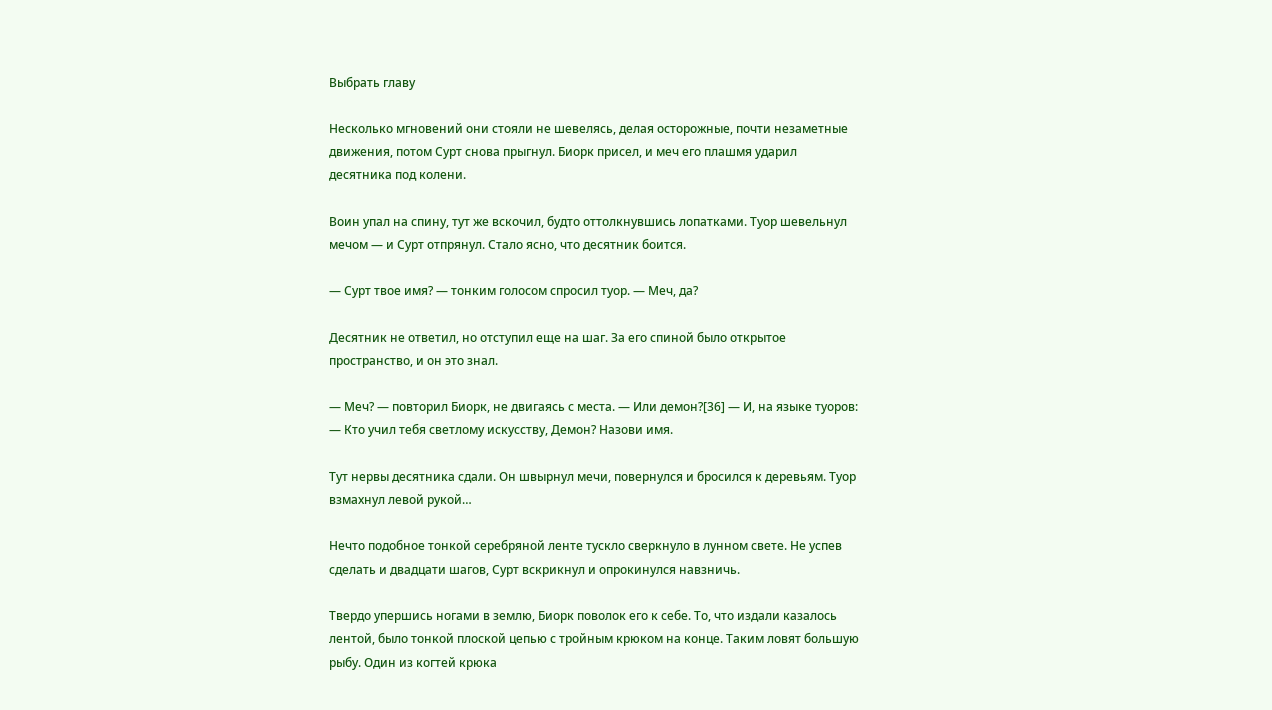Выбрать главу

Несколько мгновений они стояли не шевелясь, делая осторожные, почти незаметные движения, потом Сурт снова прыгнул. Биорк присел, и меч его плашмя ударил десятника под колени.

Воин упал на спину, тут же вскочил, будто оттолкнувшись лопатками. Туор шевельнул мечом — и Сурт отпрянул. Стало ясно, что десятник боится.

— Сурт твое имя? — тонким голосом спросил туор. — Меч, да?

Десятник не ответил, но отступил еще на шаг. За его спиной было открытое пространство, и он это знал.

— Меч? — повторил Биорк, не двигаясь с места. — Или демон?[36] — И, на языке туоров: — Кто учил тебя светлому искусству, Демон? Назови имя.

Тут нервы десятника сдали. Он швырнул мечи, повернулся и бросился к деревьям. Туор взмахнул левой рукой…

Нечто подобное тонкой серебряной ленте тускло сверкнуло в лунном свете. Не успев сделать и двадцати шагов, Сурт вскрикнул и опрокинулся навзничь.

Твердо упершись ногами в землю, Биорк поволок его к себе. То, что издали казалось лентой, было тонкой плоской цепью с тройным крюком на конце. Таким ловят большую рыбу. Один из когтей крюка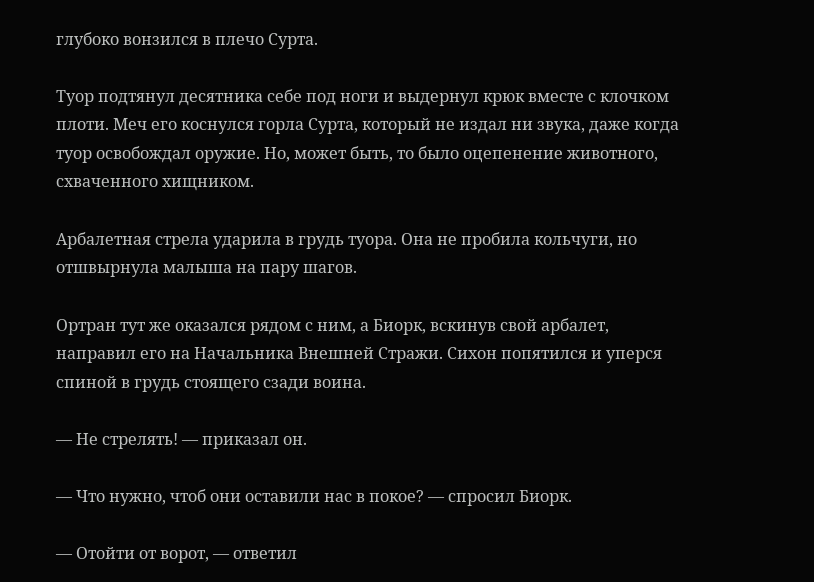глубоко вонзился в плечо Сурта.

Туор подтянул десятника себе под ноги и выдернул крюк вместе с клочком плоти. Меч его коснулся горла Сурта, который не издал ни звука, даже когда туор освобождал оружие. Но, может быть, то было оцепенение животного, схваченного хищником.

Арбалетная стрела ударила в грудь туора. Она не пробила кольчуги, но отшвырнула малыша на пару шагов.

Ортран тут же оказался рядом с ним, а Биорк, вскинув свой арбалет, направил его на Начальника Внешней Стражи. Сихон попятился и уперся спиной в грудь стоящего сзади воина.

— Не стрелять! — приказал он.

— Что нужно, чтоб они оставили нас в покое? — спросил Биорк.

— Отойти от ворот, — ответил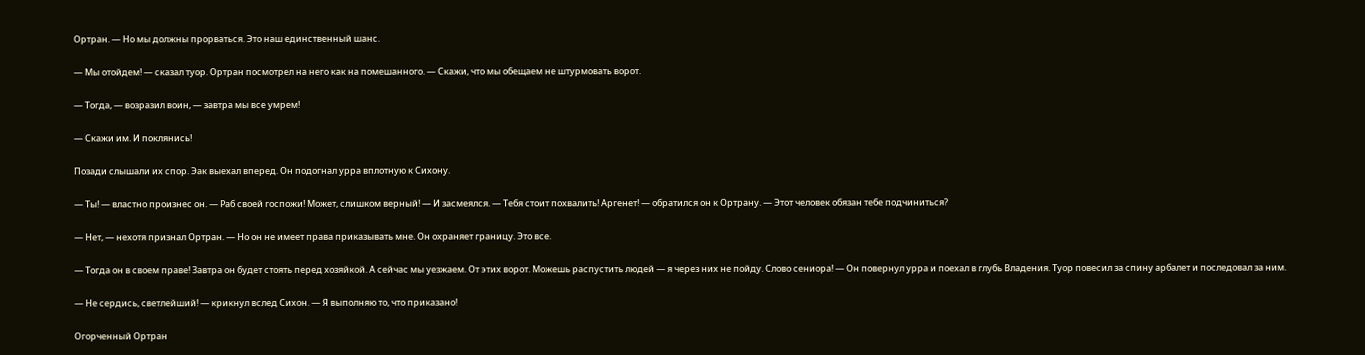Ортран. — Но мы должны прорваться. Это наш единственный шанс.

— Мы отойдем! — сказал туор. Ортран посмотрел на него как на помешанного. — Скажи, что мы обещаем не штурмовать ворот.

— Тогда, — возразил воин, — завтра мы все умрем!

— Скажи им. И поклянись!

Позади слышали их спор. Эак выехал вперед. Он подогнал урра вплотную к Сихону.

— Ты! — властно произнес он. — Раб своей госпожи! Может, слишком верный! — И засмеялся. — Тебя стоит похвалить! Аргенет! — обратился он к Ортрану. — Этот человек обязан тебе подчиниться?

— Нет, — нехотя признал Ортран. — Но он не имеет права приказывать мне. Он охраняет границу. Это все.

— Тогда он в своем праве! Завтра он будет стоять перед хозяйкой. А сейчас мы уезжаем. От этих ворот. Можешь распустить людей — я через них не пойду. Слово сениора! — Он повернул урра и поехал в глубь Владения. Туор повесил за спину арбалет и последовал за ним.

— Не сердись, светлейший! — крикнул вслед Сихон. — Я выполняю то, что приказано!

Огорченный Ортран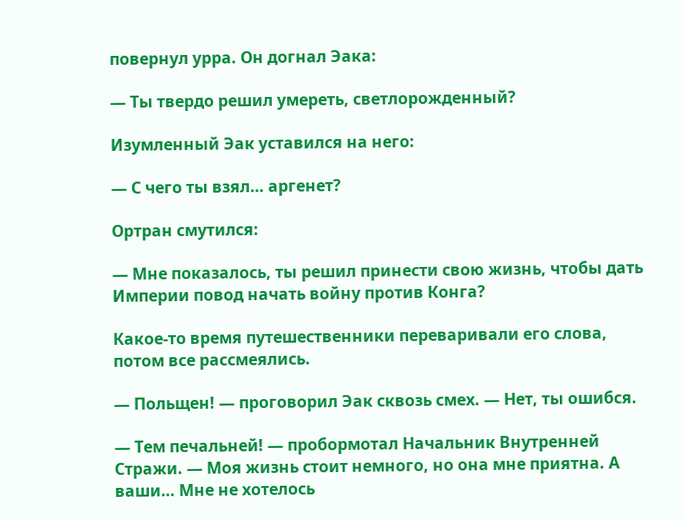повернул урра. Он догнал Эака:

— Ты твердо решил умереть, светлорожденный?

Изумленный Эак уставился на него:

— С чего ты взял… аргенет?

Ортран смутился:

— Мне показалось, ты решил принести свою жизнь, чтобы дать Империи повод начать войну против Конга?

Какое-то время путешественники переваривали его слова, потом все рассмеялись.

— Польщен! — проговорил Эак сквозь смех. — Нет, ты ошибся.

— Тем печальней! — пробормотал Начальник Внутренней Стражи. — Моя жизнь стоит немного, но она мне приятна. А ваши… Мне не хотелось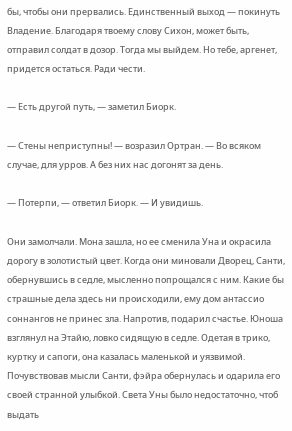бы, чтобы они прервались. Единственный выход — покинуть Владение. Благодаря твоему слову Сихон, может быть, отправил солдат в дозор. Тогда мы выйдем. Но тебе, аргенет, придется остаться. Ради чести.

— Есть другой путь, — заметил Биорк.

— Стены неприступны! — возразил Ортран. — Во всяком случае, для урров. А без них нас догонят за день.

— Потерпи, — ответил Биорк. — И увидишь.

Они замолчали. Мона зашла, но ее сменила Уна и окрасила дорогу в золотистый цвет. Когда они миновали Дворец, Санти, обернувшись в седле, мысленно попрощался с ним. Какие бы страшные дела здесь ни происходили, ему дом антассио соннангов не принес зла. Напротив, подарил счастье. Юноша взглянул на Этайю, ловко сидящую в седле. Одетая в трико, куртку и сапоги, она казалась маленькой и уязвимой. Почувствовав мысли Санти, фэйра обернулась и одарила его своей странной улыбкой. Света Уны было недостаточно, чтоб выдать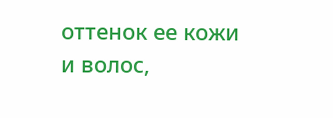оттенок ее кожи и волос,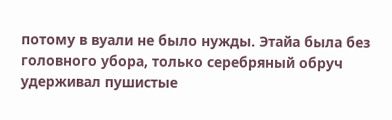потому в вуали не было нужды. Этайа была без головного убора, только серебряный обруч удерживал пушистые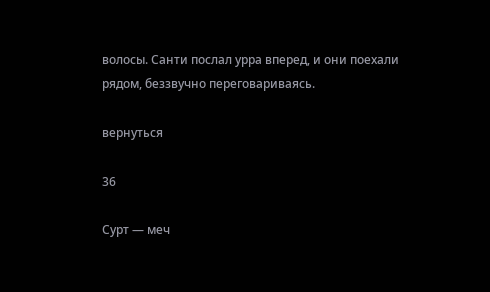волосы. Санти послал урра вперед, и они поехали рядом, беззвучно переговариваясь.

вернуться

36

Сурт — меч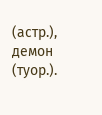(астр.), демон (туор.).